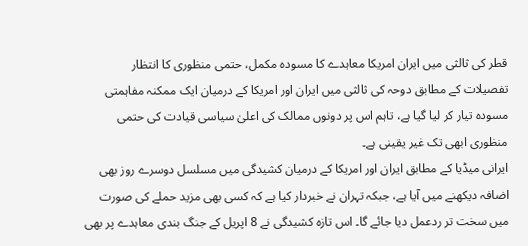قطر کی ثالثی میں ایران امریکا معاہدے کا مسودہ مکمل، حتمی منظوری کا انتظار
تفصیلات کے مطابق دوحہ کی ثالثی میں ایران اور امریکا کے درمیان ایک ممکنہ مفاہمتی مسودہ تیار کر لیا گیا ہے، تاہم اس پر دونوں ممالک کی اعلیٰ سیاسی قیادت کی حتمی منظوری ابھی تک غیر یقینی ہے۔
ایرانی میڈیا کے مطابق ایران اور امریکا کے درمیان کشیدگی میں مسلسل دوسرے روز بھی اضافہ دیکھنے میں آیا ہے، جبکہ تہران نے خبردار کیا ہے کہ کسی بھی مزید حملے کی صورت میں سخت تر ردعمل دیا جائے گا۔ اس تازہ کشیدگی نے 8 اپریل کے جنگ بندی معاہدے پر بھی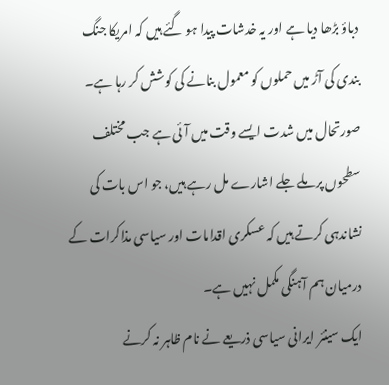دباؤ بڑھا دیا ہے اور یہ خدشات پیدا ہو گئے ہیں کہ امریکا جنگ بندی کی آڑ میں حملوں کو معمول بنانے کی کوشش کر رہا ہے۔
صورتحال میں شدت ایسے وقت میں آئی ہے جب مختلف سطحوں پر ملے جلے اشارے مل رہے ہیں، جو اس بات کی نشاندہی کرتے ہیں کہ عسکری اقدامات اور سیاسی مذاکرات کے درمیان ہم آہنگی مکمل نہیں ہے۔
ایک سینئر ایرانی سیاسی ذریعے نے نام ظاہر نہ کرنے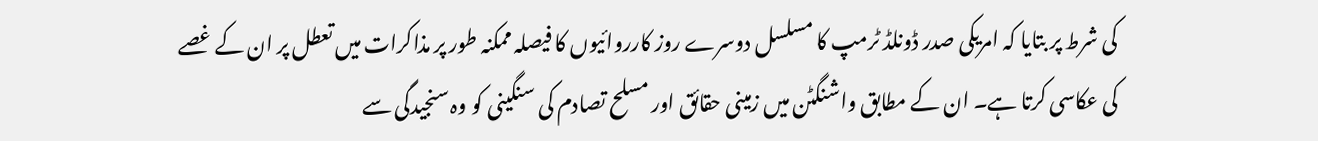کی شرط پر بتایا کہ امریکی صدر ڈونلڈ ٹرمپ کا مسلسل دوسرے روز کارروائیوں کا فیصلہ ممکنہ طور پر مذاکرات میں تعطل پر ان کے غصے کی عکاسی کرتا ہے۔ ان کے مطابق واشنگٹن میں زمینی حقائق اور مسلح تصادم کی سنگینی کو وہ سنجیدگی سے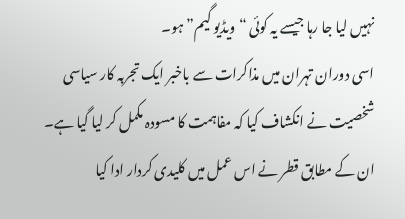نہیں لیا جا رہا جیسے یہ کوئی “ویڈیو گیم” ہو۔
اسی دوران تہران میں مذاکرات سے باخبر ایک تجربہ کار سیاسی شخصیت نے انکشاف کیا کہ مفاہمت کا مسودہ مکمل کر لیا گیا ہے۔ ان کے مطابق قطر نے اس عمل میں کلیدی کردار ادا کیا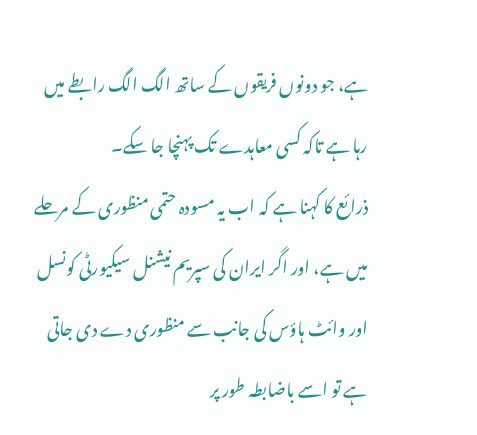ہے، جو دونوں فریقوں کے ساتھ الگ الگ رابطے میں رہا ہے تاکہ کسی معاہدے تک پہنچا جا سکے۔
ذرائع کا کہنا ہے کہ اب یہ مسودہ حتمی منظوری کے مرحلے میں ہے، اور اگر ایران کی سپریم نیشنل سیکیورٹی کونسل اور وائٹ ہاؤس کی جانب سے منظوری دے دی جاتی ہے تو اسے باضابطہ طور پر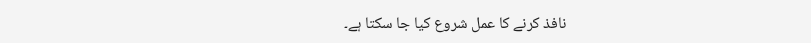نافذ کرنے کا عمل شروع کیا جا سکتا ہے۔